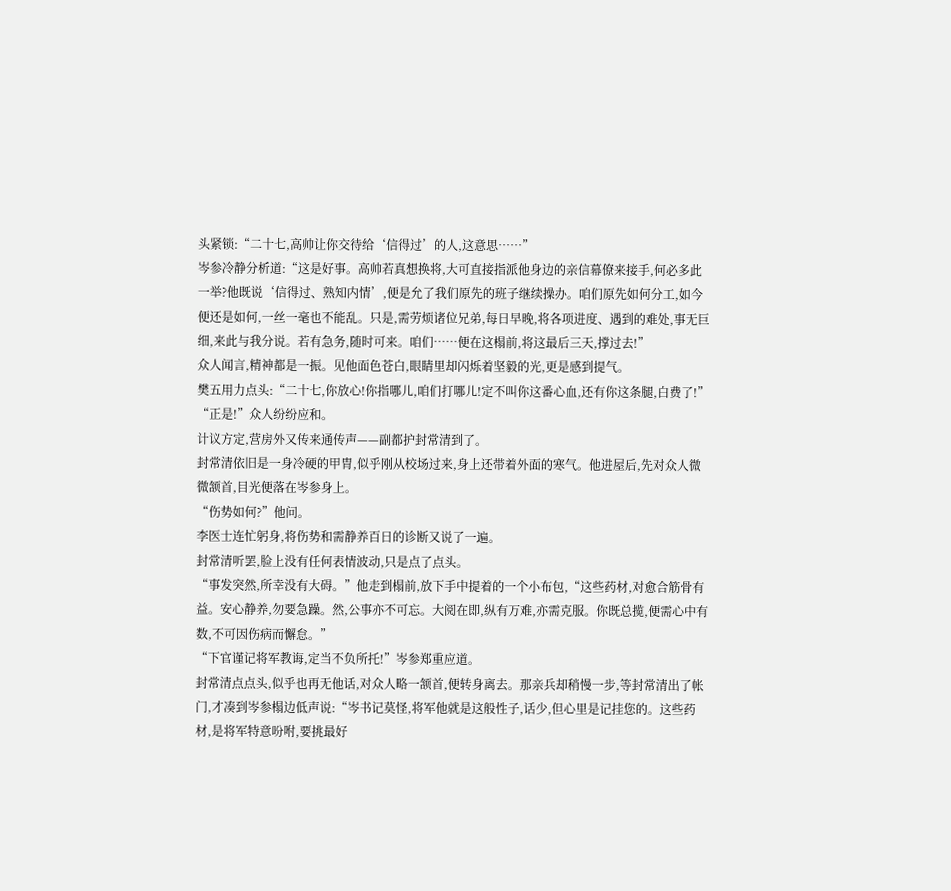头紧锁:“二十七,高帅让你交待给‘信得过’的人,这意思……”
岑参冷静分析道:“这是好事。高帅若真想换将,大可直接指派他身边的亲信幕僚来接手,何必多此一举?他既说‘信得过、熟知内情’,便是允了我们原先的班子继续操办。咱们原先如何分工,如今便还是如何,一丝一毫也不能乱。只是,需劳烦诸位兄弟,每日早晚,将各项进度、遇到的难处,事无巨细,来此与我分说。若有急务,随时可来。咱们……便在这榻前,将这最后三天,撑过去!”
众人闻言,精神都是一振。见他面色苍白,眼睛里却闪烁着坚毅的光,更是感到提气。
樊五用力点头:“二十七,你放心!你指哪儿,咱们打哪儿!定不叫你这番心血,还有你这条腿,白费了!”
“正是!”众人纷纷应和。
计议方定,营房外又传来通传声——副都护封常清到了。
封常清依旧是一身冷硬的甲胄,似乎刚从校场过来,身上还带着外面的寒气。他进屋后,先对众人微微颔首,目光便落在岑参身上。
“伤势如何?”他问。
李医士连忙躬身,将伤势和需静养百日的诊断又说了一遍。
封常清听罢,脸上没有任何表情波动,只是点了点头。
“事发突然,所幸没有大碍。”他走到榻前,放下手中提着的一个小布包,“这些药材,对愈合筋骨有益。安心静养,勿要急躁。然,公事亦不可忘。大阅在即,纵有万难,亦需克服。你既总揽,便需心中有数,不可因伤病而懈怠。”
“下官谨记将军教诲,定当不负所托!”岑参郑重应道。
封常清点点头,似乎也再无他话,对众人略一颔首,便转身离去。那亲兵却稍慢一步,等封常清出了帐门,才凑到岑参榻边低声说:“岑书记莫怪,将军他就是这般性子,话少,但心里是记挂您的。这些药材,是将军特意吩咐,要挑最好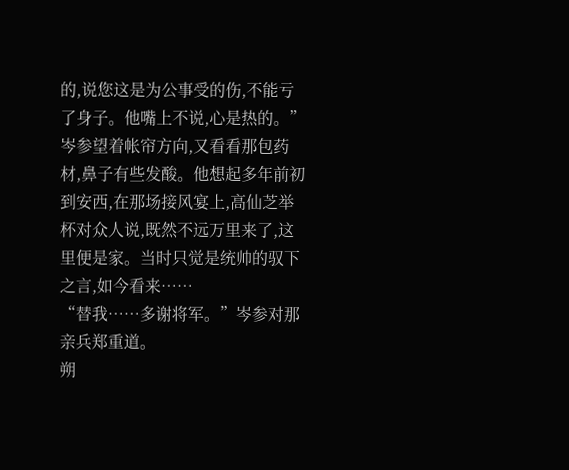的,说您这是为公事受的伤,不能亏了身子。他嘴上不说,心是热的。”
岑参望着帐帘方向,又看看那包药材,鼻子有些发酸。他想起多年前初到安西,在那场接风宴上,高仙芝举杯对众人说,既然不远万里来了,这里便是家。当时只觉是统帅的驭下之言,如今看来……
“替我……多谢将军。”岑参对那亲兵郑重道。
朔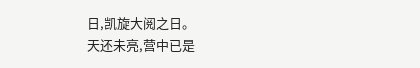日,凯旋大阅之日。
天还未亮,营中已是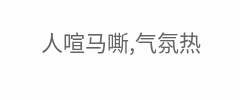人喧马嘶,气氛热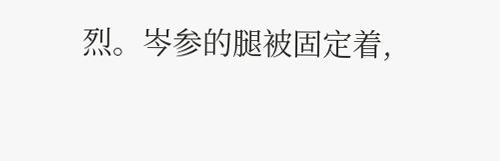烈。岑参的腿被固定着,